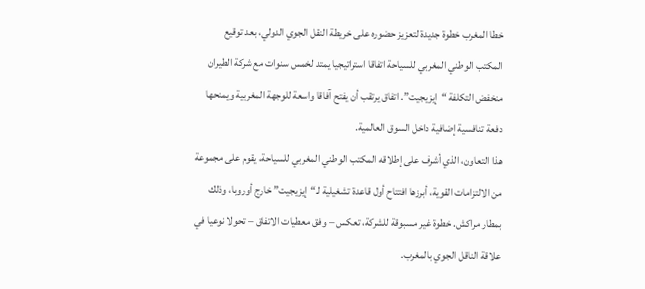خطا المغرب خطوة جديدة لتعزيز حضوره على خريطة النقل الجوي الدولي، بعد توقيع المكتب الوطني المغربي للسياحة اتفاقا استراتيجيا يمتد لخمس سنوات مع شركة الطيران منخفض التكلفة “إيزيجيت”. اتفاق يرتقب أن يفتح آفاقا واسعة للوجهة المغربية ويمنحها دفعة تنافسية إضافية داخل السوق العالمية.
هذا التعاون، الذي أشرف على إطلاقه المكتب الوطني المغربي للسياحة، يقوم على مجموعة من الالتزامات القوية، أبرزها افتتاح أول قاعدة تشغيلية لـ“إيزيجيت” خارج أوروبا، وذلك بمطار مراكش. خطوة غير مسبوقة للشركة، تعكس – وفق معطيات الاتفاق – تحولا نوعيا في علاقة الناقل الجوي بالمغرب.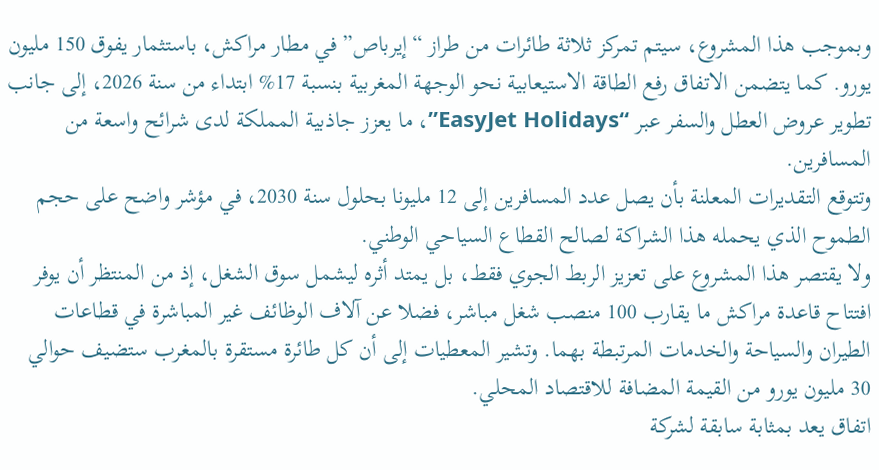وبموجب هذا المشروع، سيتم تمركز ثلاثة طائرات من طراز “إيرباص” في مطار مراكش، باستثمار يفوق 150 مليون يورو. كما يتضمن الاتفاق رفع الطاقة الاستيعابية نحو الوجهة المغربية بنسبة 17% ابتداء من سنة 2026، إلى جانب تطوير عروض العطل والسفر عبر “EasyJet Holidays”، ما يعزز جاذبية المملكة لدى شرائح واسعة من المسافرين.
وتتوقع التقديرات المعلنة بأن يصل عدد المسافرين إلى 12 مليونا بحلول سنة 2030، في مؤشر واضح على حجم الطموح الذي يحمله هذا الشراكة لصالح القطاع السياحي الوطني.
ولا يقتصر هذا المشروع على تعزيز الربط الجوي فقط، بل يمتد أثره ليشمل سوق الشغل، إذ من المنتظر أن يوفر افتتاح قاعدة مراكش ما يقارب 100 منصب شغل مباشر، فضلا عن آلاف الوظائف غير المباشرة في قطاعات الطيران والسياحة والخدمات المرتبطة بهما. وتشير المعطيات إلى أن كل طائرة مستقرة بالمغرب ستضيف حوالي 30 مليون يورو من القيمة المضافة للاقتصاد المحلي.
اتفاق يعد بمثابة سابقة لشركة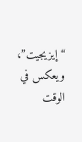“إيزيجيت”، ويعكس في الوقت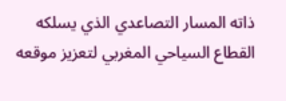ذاته المسار التصاعدي الذي يسلكه القطاع السياحي المغربي لتعزيز موقعه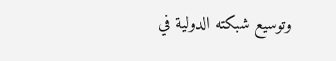وتوسيع شبكته الدولية في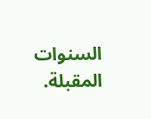السنوات المقبلة.